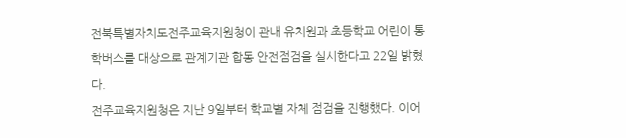전북특별자치도전주교육지원청이 관내 유치원과 초등학교 어린이 통학버스를 대상으로 관계기관 합동 안전점검을 실시한다고 22일 밝혔다.
전주교육지원청은 지난 9일부터 학교별 자체 점검을 진행했다. 이어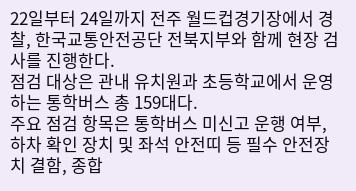22일부터 24일까지 전주 월드컵경기장에서 경찰, 한국교통안전공단 전북지부와 함께 현장 검사를 진행한다.
점검 대상은 관내 유치원과 초등학교에서 운영하는 통학버스 총 159대다.
주요 점검 항목은 통학버스 미신고 운행 여부, 하차 확인 장치 및 좌석 안전띠 등 필수 안전장치 결함, 종합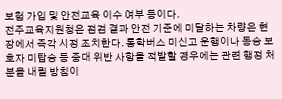보험 가입 및 안전교육 이수 여부 등이다.
전주교육지원청은 점검 결과 안전 기준에 미달하는 차량은 현장에서 즉각 시정 조치한다. 통학버스 미신고 운행이나 동승 보호자 미탑승 등 중대 위반 사항을 적발할 경우에는 관련 행정 처분을 내릴 방침이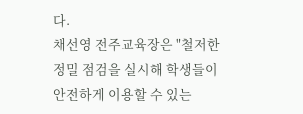다.
채선영 전주교육장은 "철저한 정밀 점검을 실시해 학생들이 안전하게 이용할 수 있는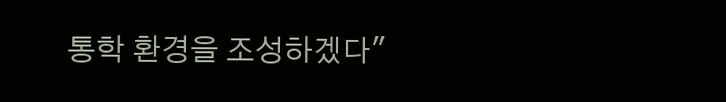통학 환경을 조성하겠다"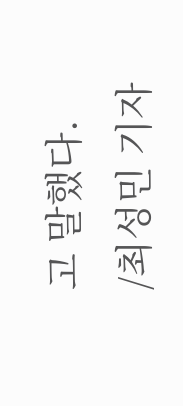고 말했다.
/최성민 기자